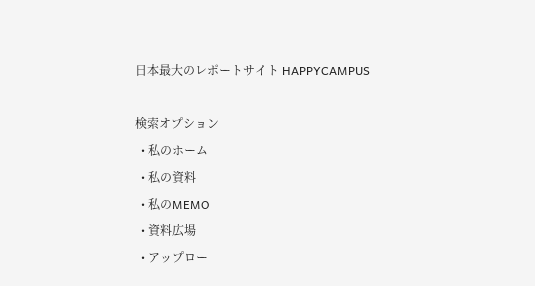日本最大のレポートサイト HAPPYCAMPUS

検索オプション
  • 私のホーム
  • 私の資料
  • 私のMEMO
  • 資料広場
  • アップロー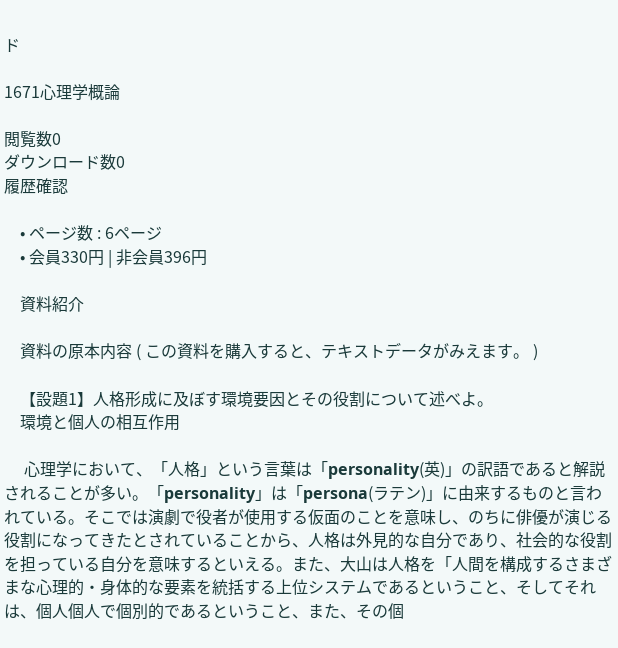ド

1671心理学概論

閲覧数0
ダウンロード数0
履歴確認

    • ページ数 : 6ページ
    • 会員330円 | 非会員396円

    資料紹介

    資料の原本内容 ( この資料を購入すると、テキストデータがみえます。 )

    【設題1】人格形成に及ぼす環境要因とその役割について述べよ。
    環境と個人の相互作用

     心理学において、「人格」という言葉は「personality(英)」の訳語であると解説されることが多い。「personality」は「persona(ラテン)」に由来するものと言われている。そこでは演劇で役者が使用する仮面のことを意味し、のちに俳優が演じる役割になってきたとされていることから、人格は外見的な自分であり、社会的な役割を担っている自分を意味するといえる。また、大山は人格を「人間を構成するさまざまな心理的・身体的な要素を統括する上位システムであるということ、そしてそれは、個人個人で個別的であるということ、また、その個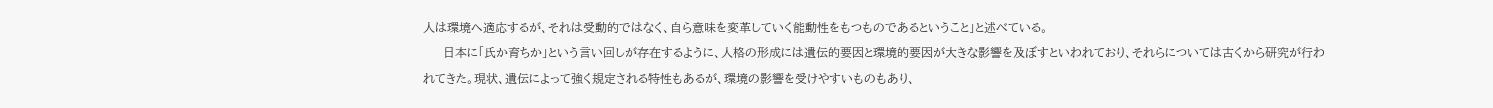人は環境へ適応するが、それは受動的ではなく、自ら意味を変革していく能動性をもつものであるということ」と述べている。
     日本に「氏か育ちか」という言い回しが存在するように、人格の形成には遺伝的要因と環境的要因が大きな影響を及ぼすといわれており、それらについては古くから研究が行われてきた。現状、遺伝によって強く規定される特性もあるが、環境の影響を受けやすいものもあり、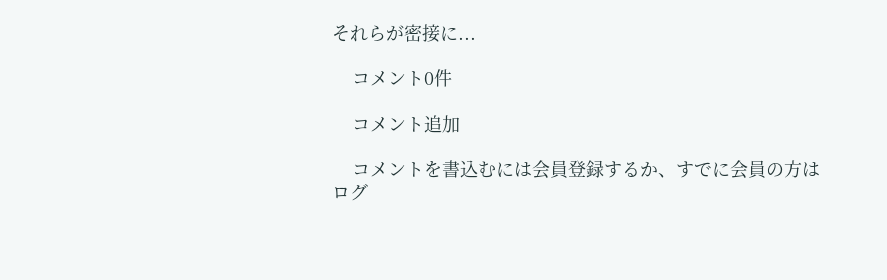それらが密接に...

    コメント0件

    コメント追加

    コメントを書込むには会員登録するか、すでに会員の方はログ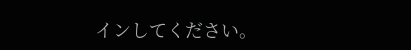インしてください。